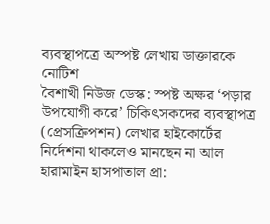ব্যবস্থাপত্রে অস্পষ্ট লেখায় ডাক্তারকে নোটিশ
বৈশাখী নিউজ ডেস্ক: স্পষ্ট অক্ষর ‘পড়ার উপযোগী করে’ চিকিৎসকদের ব্যবস্থাপত্র (প্রেসক্রিপশন) লেখার হাইকোর্টের নির্দেশনা থাকলেও মানছেন না আল হারামাইন হাসপাতাল প্রা: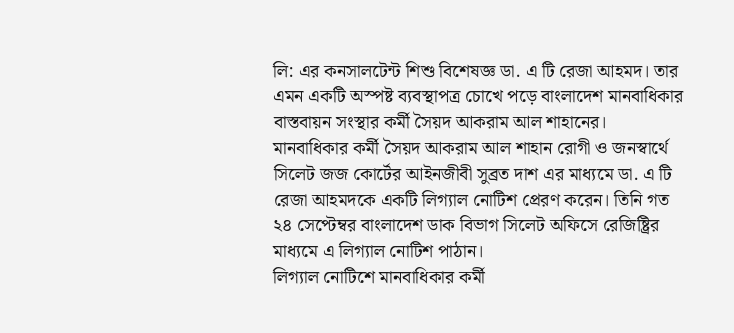লি: এর কনসালটেন্ট শিশু বিশেষজ্ঞ ডা. এ টি রেজা আহমদ। তার এমন একটি অস্পষ্ট ব্যবস্থাপত্র চোখে পড়ে বাংলাদেশ মানবাধিকার বাস্তবায়ন সংস্থার কর্মী সৈয়দ আকরাম আল শাহানের।
মানবাধিকার কর্মী সৈয়দ আকরাম আল শাহান রোগী ও জনস্বার্থে সিলেট জজ কোর্টের আইনজীবী সুব্রত দাশ এর মাধ্যমে ডা. এ টি রেজা আহমদকে একটি লিগ্যাল নোটিশ প্রেরণ করেন। তিনি গত ২৪ সেপ্টেম্বর বাংলাদেশ ডাক বিভাগ সিলেট অফিসে রেজিষ্ট্রির মাধ্যমে এ লিগ্যাল নোটিশ পাঠান।
লিগ্যাল নোটিশে মানবাধিকার কর্মী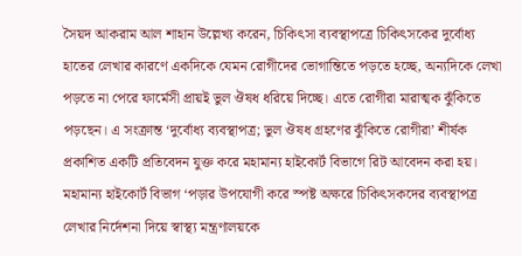সৈয়দ আকরাম আল শাহান উল্লেখ্য করেন, চিকিৎসা ব্যবস্থাপত্রে চিকিৎসকের দুর্বোধ্য হাতের লেখার কারণে একদিকে যেমন রোগীদের ভোগান্তিতে পড়তে হচ্ছে, অন্যদিকে লেখা পড়তে না পেরে ফার্মেসী প্রায়ই ভুল ঔষধ ধরিয়ে দিচ্ছে। এতে রোগীরা মারাত্মক ঝুঁকিতে পড়ছেন। এ সংক্রান্ত ‘দুর্বোধ্য ব্যবস্থাপত্র; ভুল ঔষধ গ্রহণের ঝুঁকিতে রোগীরা’ শীর্ষক প্রকাশিত একটি প্রতিবেদন যুক্ত করে মহামান্য হাইকোর্ট বিভাগে রিট আবেদন করা হয়। মহামান্য হাইকোর্ট বিভাগ ‘পড়ার উপযোগী করে স্পষ্ট অক্ষরে চিকিৎসকদের ব্যবস্থাপত্র লেখার নির্দেশনা দিয়ে স্বাস্থ্য মন্ত্রণালয়কে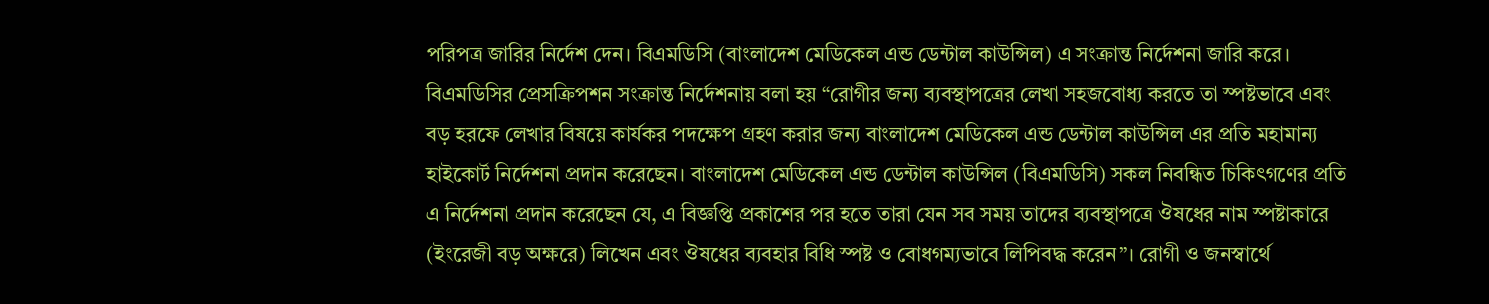পরিপত্র জারির নির্দেশ দেন। বিএমডিসি (বাংলাদেশ মেডিকেল এন্ড ডেন্টাল কাউন্সিল) এ সংক্রান্ত নির্দেশনা জারি করে। বিএমডিসির প্রেসক্রিপশন সংক্রান্ত নির্দেশনায় বলা হয় “রোগীর জন্য ব্যবস্থাপত্রের লেখা সহজবোধ্য করতে তা স্পষ্টভাবে এবং বড় হরফে লেখার বিষয়ে কার্যকর পদক্ষেপ গ্রহণ করার জন্য বাংলাদেশ মেডিকেল এন্ড ডেন্টাল কাউন্সিল এর প্রতি মহামান্য হাইকোর্ট নির্দেশনা প্রদান করেছেন। বাংলাদেশ মেডিকেল এন্ড ডেন্টাল কাউন্সিল (বিএমডিসি) সকল নিবন্ধিত চিকিৎগণের প্রতি এ নির্দেশনা প্রদান করেছেন যে, এ বিজ্ঞপ্তি প্রকাশের পর হতে তারা যেন সব সময় তাদের ব্যবস্থাপত্রে ঔষধের নাম স্পষ্টাকারে (ইংরেজী বড় অক্ষরে) লিখেন এবং ঔষধের ব্যবহার বিধি স্পষ্ট ও বোধগম্যভাবে লিপিবদ্ধ করেন”। রোগী ও জনস্বার্থে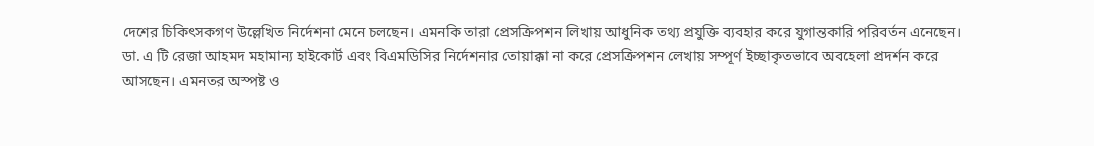দেশের চিকিৎসকগণ উল্লেখিত নির্দেশনা মেনে চলছেন। এমনকি তারা প্রেসক্রিপশন লিখায় আধুনিক তথ্য প্রযুক্তি ব্যবহার করে যুগান্তকারি পরিবর্তন এনেছেন।
ডা. এ টি রেজা আহমদ মহামান্য হাইকোর্ট এবং বিএমডিসির নির্দেশনার তোয়াক্কা না করে প্রেসক্রিপশন লেখায় সম্পূর্ণ ইচ্ছাকৃতভাবে অবহেলা প্রদর্শন করে আসছেন। এমনতর অস্পষ্ট ও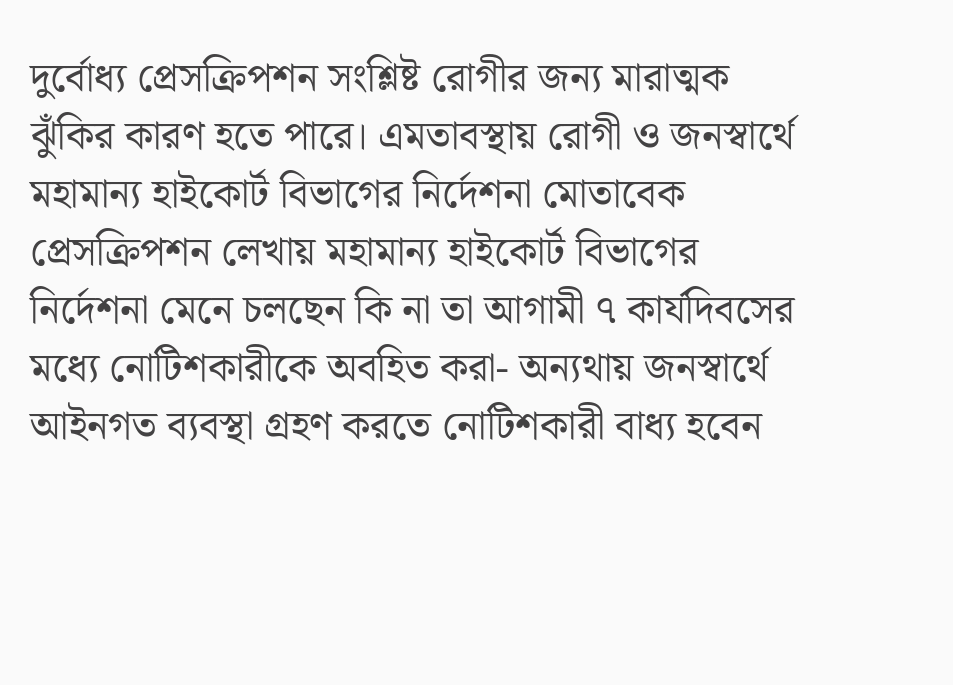দুর্বোধ্য প্রেসক্রিপশন সংশ্লিষ্ট রোগীর জন্য মারাত্মক ঝুঁকির কারণ হতে পারে। এমতাবস্থায় রোগী ও জনস্বার্থে মহামান্য হাইকোর্ট বিভাগের নির্দেশনা মোতাবেক প্রেসক্রিপশন লেখায় মহামান্য হাইকোর্ট বিভাগের নির্দেশনা মেনে চলছেন কি না তা আগামী ৭ কার্যদিবসের মধ্যে নোটিশকারীকে অবহিত করা- অন্যথায় জনস্বার্থে আইনগত ব্যবস্থা গ্রহণ করতে নোটিশকারী বাধ্য হবেন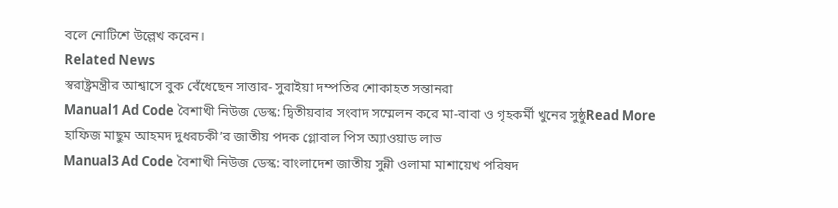বলে নোটিশে উল্লেখ করেন।
Related News
স্বরাষ্ট্রমন্ত্রীর আশ্বাসে বুক বেঁধেছেন সাত্তার- সুরাইয়া দম্পতির শোকাহত সন্তানরা
Manual1 Ad Code বৈশাখী নিউজ ডেস্ক: দ্বিতীয়বার সংবাদ সম্মেলন করে মা-বাবা ও গৃহকর্মী খুনের সুষ্ঠুRead More
হাফিজ মাছুম আহমদ দুধরচকী’র জাতীয় পদক গ্লোবাল পিস অ্যাওয়াড লাভ
Manual3 Ad Code বৈশাখী নিউজ ডেস্ক: বাংলাদেশ জাতীয় সুন্নী ওলামা মাশায়েখ পরিষদ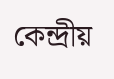কেন্দ্রীয়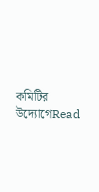কমিটির উদ্যোগেRead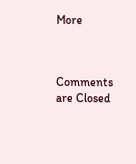More



Comments are Closed